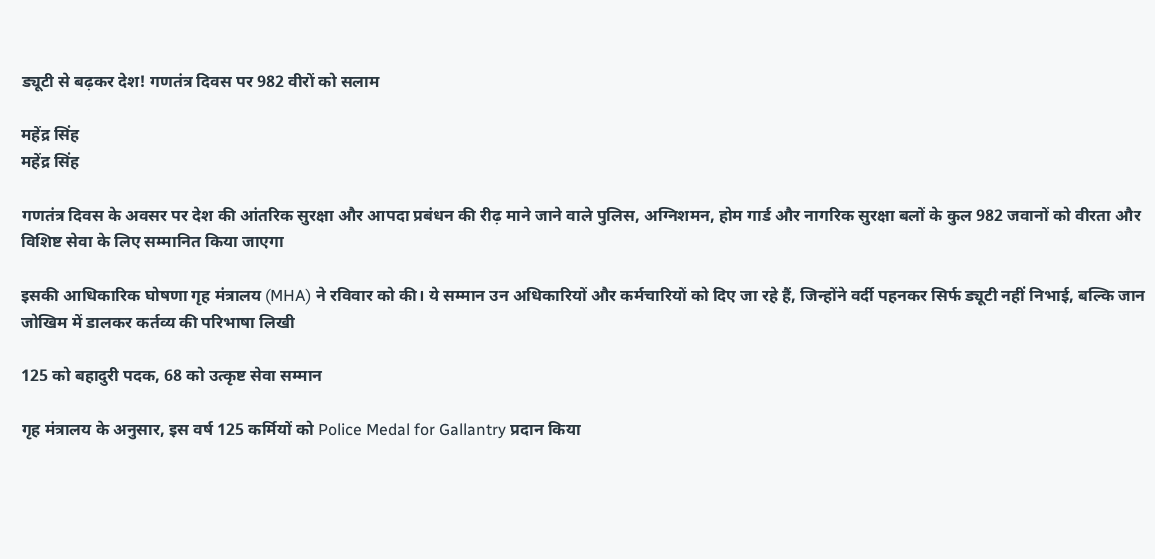ड्यूटी से बढ़कर देश! गणतंत्र दिवस पर 982 वीरों को सलाम

महेंद्र सिंह
महेंद्र सिंह

गणतंत्र दिवस के अवसर पर देश की आंतरिक सुरक्षा और आपदा प्रबंधन की रीढ़ माने जाने वाले पुलिस, अग्निशमन, होम गार्ड और नागरिक सुरक्षा बलों के कुल 982 जवानों को वीरता और विशिष्ट सेवा के लिए सम्मानित किया जाएगा

इसकी आधिकारिक घोषणा गृह मंत्रालय (MHA) ने रविवार को की। ये सम्मान उन अधिकारियों और कर्मचारियों को दिए जा रहे हैं, जिन्होंने वर्दी पहनकर सिर्फ ड्यूटी नहीं निभाई, बल्कि जान जोखिम में डालकर कर्तव्य की परिभाषा लिखी

125 को बहादुरी पदक, 68 को उत्कृष्ट सेवा सम्मान

गृह मंत्रालय के अनुसार, इस वर्ष 125 कर्मियों को Police Medal for Gallantry प्रदान किया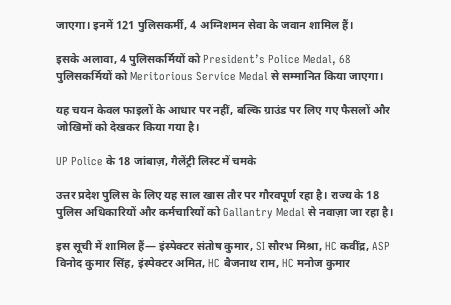जाएगा। इनमें 121 पुलिसकर्मी, 4 अग्निशमन सेवा के जवान शामिल हैं।

इसके अलावा, 4 पुलिसकर्मियों को President’s Police Medal, 68 पुलिसकर्मियों को Meritorious Service Medal से सम्मानित किया जाएगा।

यह चयन केवल फाइलों के आधार पर नहीं, बल्कि ग्राउंड पर लिए गए फैसलों और जोखिमों को देखकर किया गया है।

UP Police के 18 जांबाज़, गैलेंट्री लिस्ट में चमके

उत्तर प्रदेश पुलिस के लिए यह साल खास तौर पर गौरवपूर्ण रहा है। राज्य के 18 पुलिस अधिकारियों और कर्मचारियों को Gallantry Medal से नवाज़ा जा रहा है।

इस सूची में शामिल हैं— इंस्पेक्टर संतोष कुमार, SI सौरभ मिश्रा, HC कवींद्र, ASP विनोद कुमार सिंह, इंस्पेक्टर अमित, HC बैजनाथ राम, HC मनोज कुमार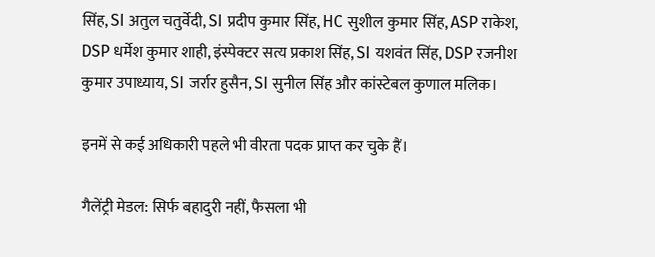सिंह, SI अतुल चतुर्वेदी, SI प्रदीप कुमार सिंह, HC सुशील कुमार सिंह, ASP राकेश, DSP धर्मेश कुमार शाही, इंस्पेक्टर सत्य प्रकाश सिंह, SI यशवंत सिंह, DSP रजनीश कुमार उपाध्याय, SI जर्रार हुसैन, SI सुनील सिंह और कांस्टेबल कुणाल मलिक।

इनमें से कई अधिकारी पहले भी वीरता पदक प्राप्त कर चुके हैं।

गैलेंट्री मेडल: सिर्फ बहादुरी नहीं, फैसला भी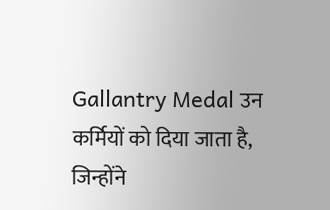Gallantry Medal उन कर्मियों को दिया जाता है, जिन्होंने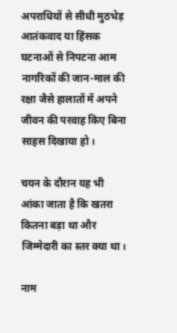अपराधियों से सीधी मुठभेड़ आतंकवाद या हिंसक घटनाओं से निपटना आम नागरिकों की जान-माल की रक्षा जैसे हालातों में अपने जीवन की परवाह किए बिना साहस दिखाया हो।

चयन के दौरान यह भी आंका जाता है कि खतरा कितना बड़ा था और जिम्मेदारी का स्तर क्या था।

नाम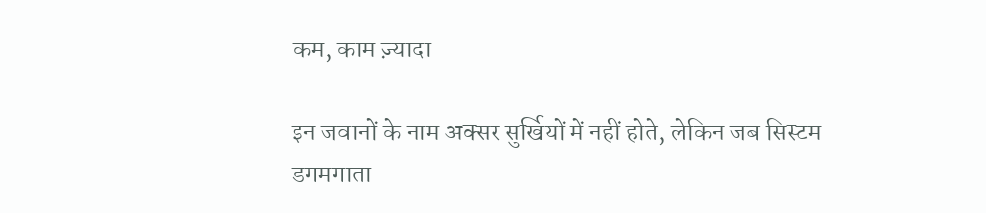कम, काम ज़्यादा

इन जवानों के नाम अक्सर सुर्खियों में नहीं होते, लेकिन जब सिस्टम डगमगाता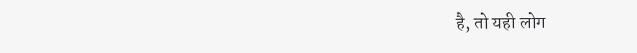है, तो यही लोग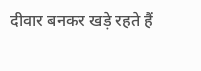दीवार बनकर खड़े रहते हैं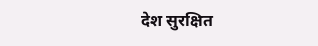देश सुरक्षित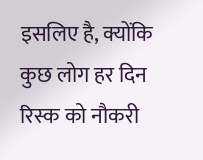इसलिए है, क्योंकि कुछ लोग हर दिन रिस्क को नौकरी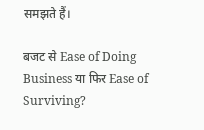समझते हैं।

बजट से Ease of Doing Business या फिर Ease of Surviving?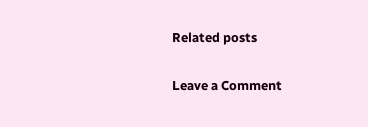Related posts

Leave a Comment